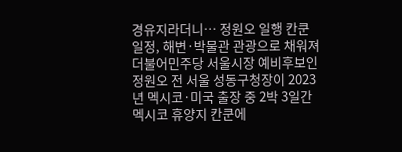경유지라더니… 정원오 일행 칸쿤 일정, 해변·박물관 관광으로 채워져
더불어민주당 서울시장 예비후보인 정원오 전 서울 성동구청장이 2023년 멕시코·미국 출장 중 2박 3일간 멕시코 휴양지 칸쿤에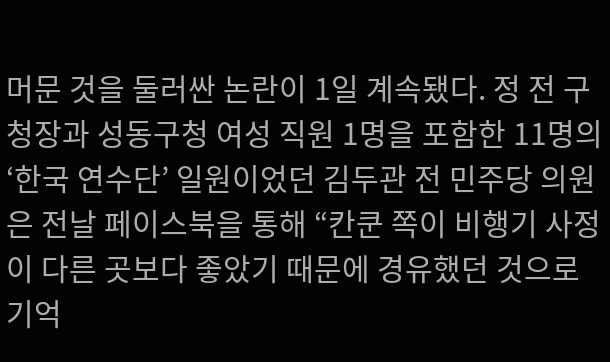머문 것을 둘러싼 논란이 1일 계속됐다. 정 전 구청장과 성동구청 여성 직원 1명을 포함한 11명의 ‘한국 연수단’ 일원이었던 김두관 전 민주당 의원은 전날 페이스북을 통해 “칸쿤 쪽이 비행기 사정이 다른 곳보다 좋았기 때문에 경유했던 것으로 기억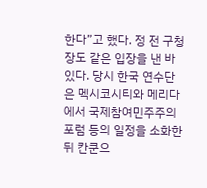한다”고 했다. 정 전 구청장도 같은 입장을 낸 바 있다. 당시 한국 연수단은 멕시코시티와 메리다에서 국제참여민주주의포럼 등의 일정을 소화한 뒤 칸쿤으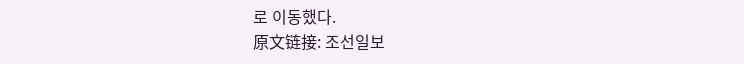로 이동했다.
原文链接: 조선일보